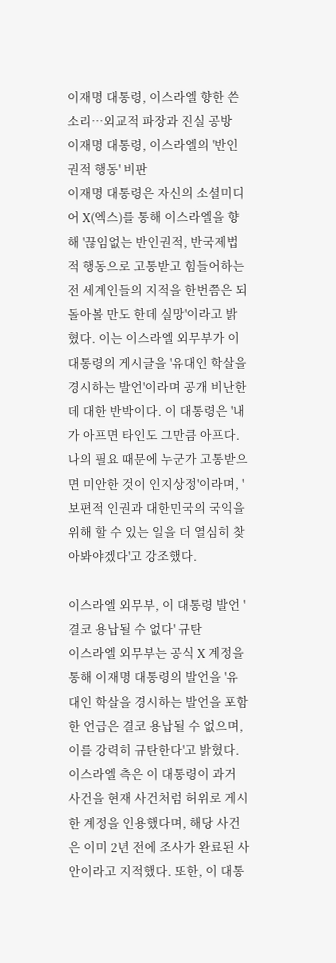이재명 대통령, 이스라엘 향한 쓴소리…외교적 파장과 진실 공방
이재명 대통령, 이스라엘의 '반인권적 행동' 비판
이재명 대통령은 자신의 소셜미디어 X(엑스)를 통해 이스라엘을 향해 '끊임없는 반인권적, 반국제법적 행동으로 고통받고 힘들어하는 전 세계인들의 지적을 한번쯤은 되돌아볼 만도 한데 실망'이라고 밝혔다. 이는 이스라엘 외무부가 이 대통령의 게시글을 '유대인 학살을 경시하는 발언'이라며 공개 비난한 데 대한 반박이다. 이 대통령은 '내가 아프면 타인도 그만큼 아프다. 나의 필요 때문에 누군가 고통받으면 미안한 것이 인지상정'이라며, '보편적 인권과 대한민국의 국익을 위해 할 수 있는 일을 더 열심히 찾아봐야겠다'고 강조했다.

이스라엘 외무부, 이 대통령 발언 '결코 용납될 수 없다' 규탄
이스라엘 외무부는 공식 X 계정을 통해 이재명 대통령의 발언을 '유대인 학살을 경시하는 발언을 포함한 언급은 결코 용납될 수 없으며, 이를 강력히 규탄한다'고 밝혔다. 이스라엘 측은 이 대통령이 과거 사건을 현재 사건처럼 허위로 게시한 계정을 인용했다며, 해당 사건은 이미 2년 전에 조사가 완료된 사안이라고 지적했다. 또한, 이 대통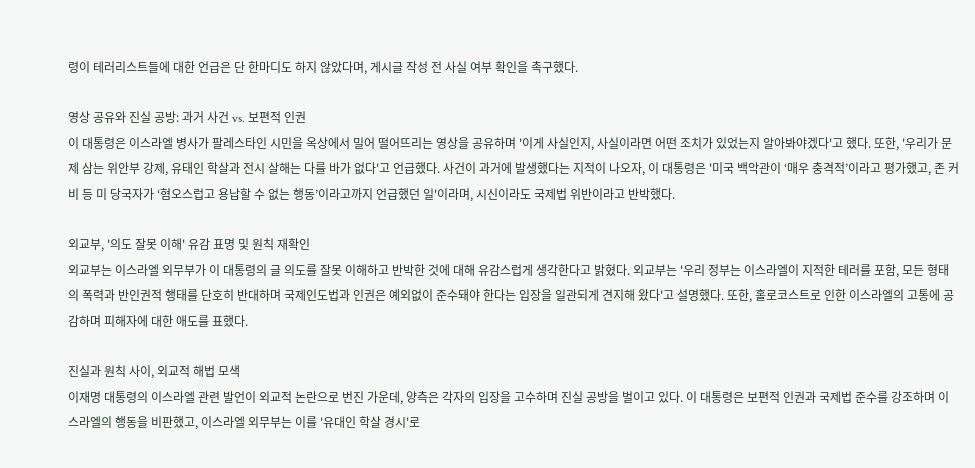령이 테러리스트들에 대한 언급은 단 한마디도 하지 않았다며, 게시글 작성 전 사실 여부 확인을 촉구했다.

영상 공유와 진실 공방: 과거 사건 vs. 보편적 인권
이 대통령은 이스라엘 병사가 팔레스타인 시민을 옥상에서 밀어 떨어뜨리는 영상을 공유하며 '이게 사실인지, 사실이라면 어떤 조치가 있었는지 알아봐야겠다'고 했다. 또한, '우리가 문제 삼는 위안부 강제, 유태인 학살과 전시 살해는 다를 바가 없다'고 언급했다. 사건이 과거에 발생했다는 지적이 나오자, 이 대통령은 '미국 백악관이 ‘매우 충격적’이라고 평가했고, 존 커비 등 미 당국자가 ‘혐오스럽고 용납할 수 없는 행동’이라고까지 언급했던 일'이라며, 시신이라도 국제법 위반이라고 반박했다.

외교부, '의도 잘못 이해' 유감 표명 및 원칙 재확인
외교부는 이스라엘 외무부가 이 대통령의 글 의도를 잘못 이해하고 반박한 것에 대해 유감스럽게 생각한다고 밝혔다. 외교부는 '우리 정부는 이스라엘이 지적한 테러를 포함, 모든 형태의 폭력과 반인권적 행태를 단호히 반대하며 국제인도법과 인권은 예외없이 준수돼야 한다는 입장을 일관되게 견지해 왔다'고 설명했다. 또한, 홀로코스트로 인한 이스라엘의 고통에 공감하며 피해자에 대한 애도를 표했다.

진실과 원칙 사이, 외교적 해법 모색
이재명 대통령의 이스라엘 관련 발언이 외교적 논란으로 번진 가운데, 양측은 각자의 입장을 고수하며 진실 공방을 벌이고 있다. 이 대통령은 보편적 인권과 국제법 준수를 강조하며 이스라엘의 행동을 비판했고, 이스라엘 외무부는 이를 '유대인 학살 경시'로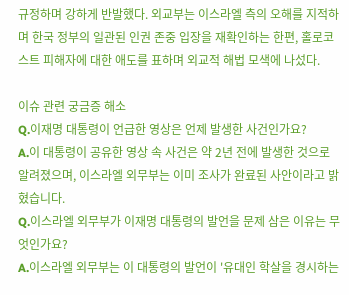규정하며 강하게 반발했다. 외교부는 이스라엘 측의 오해를 지적하며 한국 정부의 일관된 인권 존중 입장을 재확인하는 한편, 홀로코스트 피해자에 대한 애도를 표하며 외교적 해법 모색에 나섰다.

이슈 관련 궁금증 해소
Q.이재명 대통령이 언급한 영상은 언제 발생한 사건인가요?
A.이 대통령이 공유한 영상 속 사건은 약 2년 전에 발생한 것으로 알려졌으며, 이스라엘 외무부는 이미 조사가 완료된 사안이라고 밝혔습니다.
Q.이스라엘 외무부가 이재명 대통령의 발언을 문제 삼은 이유는 무엇인가요?
A.이스라엘 외무부는 이 대통령의 발언이 '유대인 학살을 경시하는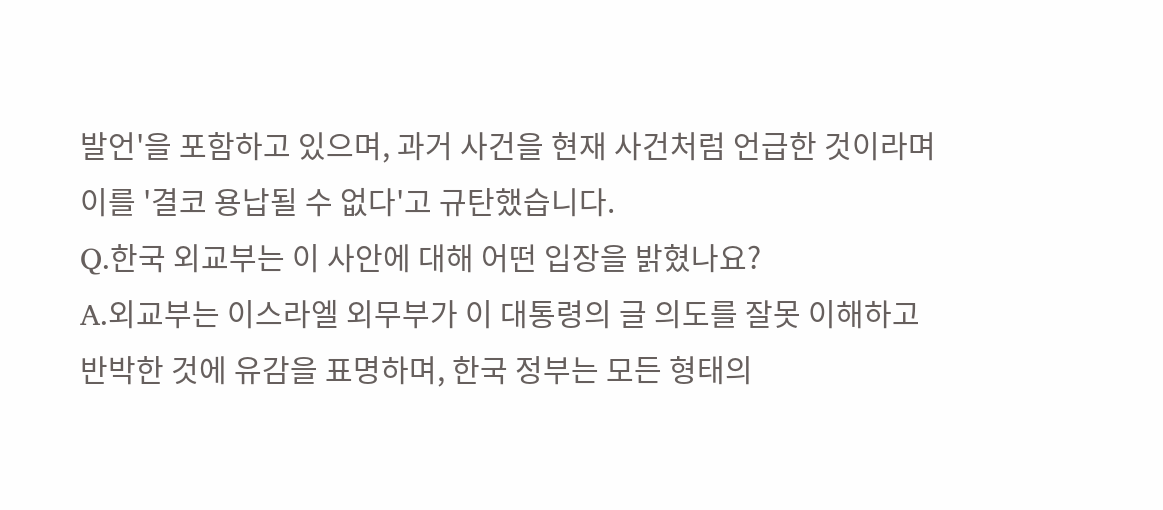발언'을 포함하고 있으며, 과거 사건을 현재 사건처럼 언급한 것이라며 이를 '결코 용납될 수 없다'고 규탄했습니다.
Q.한국 외교부는 이 사안에 대해 어떤 입장을 밝혔나요?
A.외교부는 이스라엘 외무부가 이 대통령의 글 의도를 잘못 이해하고 반박한 것에 유감을 표명하며, 한국 정부는 모든 형태의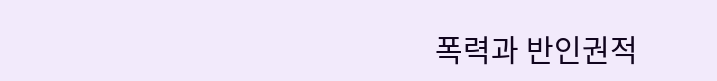폭력과 반인권적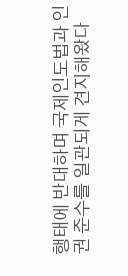행태에 반대하며 국제인도법과 인권 준수를 일관되게 견지해왔다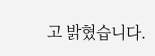고 밝혔습니다.